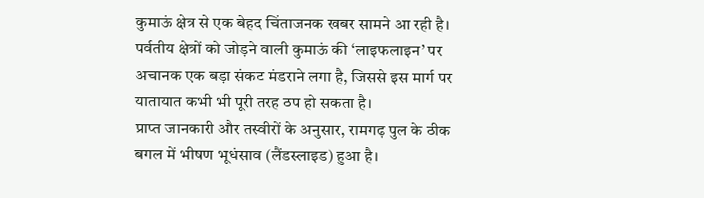कुमाऊं क्षेत्र से एक बेहद चिंताजनक खबर सामने आ रही है। पर्वतीय क्षेत्रों को जोड़ने वाली कुमाऊं की ‘लाइफलाइन’ पर अचानक एक बड़ा संकट मंडराने लगा है, जिससे इस मार्ग पर यातायात कभी भी पूरी तरह ठप हो सकता है।
प्राप्त जानकारी और तस्वीरों के अनुसार, रामगढ़ पुल के ठीक बगल में भीषण भूधंसाव (लैंडस्लाइड) हुआ है।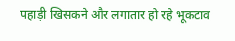पहाड़ी खिसकने और लगातार हो रहे भूकटाव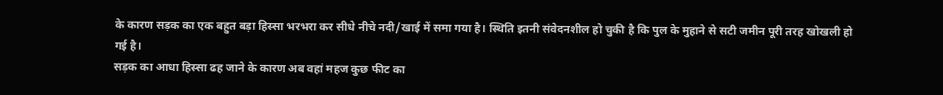के कारण सड़क का एक बहुत बड़ा हिस्सा भरभरा कर सीधे नीचे नदी/खाई में समा गया है। स्थिति इतनी संवेदनशील हो चुकी है कि पुल के मुहाने से सटी जमीन पूरी तरह खोखली हो गई है।
सड़क का आधा हिस्सा ढह जाने के कारण अब वहां महज कुछ फीट का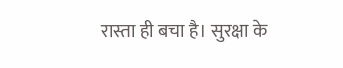रास्ता ही बचा है। सुरक्षा के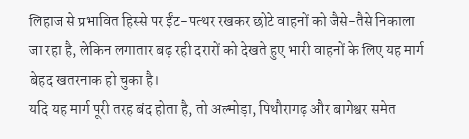लिहाज से प्रभावित हिस्से पर ईंट-पत्थर रखकर छोटे वाहनों को जैसे-तैसे निकाला जा रहा है, लेकिन लगातार बढ़ रही दरारों को देखते हुए भारी वाहनों के लिए यह मार्ग बेहद खतरनाक हो चुका है।
यदि यह मार्ग पूरी तरह बंद होता है, तो अल्मोड़ा, पिथौरागढ़ और बागेश्वर समेत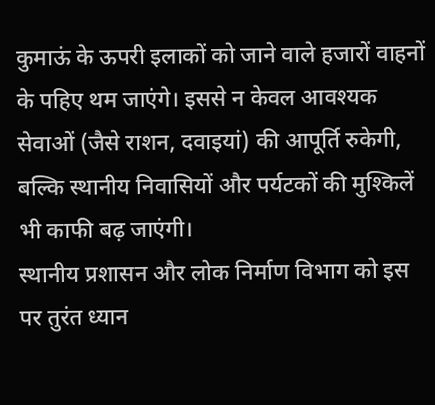कुमाऊं के ऊपरी इलाकों को जाने वाले हजारों वाहनों के पहिए थम जाएंगे। इससे न केवल आवश्यक सेवाओं (जैसे राशन, दवाइयां) की आपूर्ति रुकेगी, बल्कि स्थानीय निवासियों और पर्यटकों की मुश्किलें भी काफी बढ़ जाएंगी।
स्थानीय प्रशासन और लोक निर्माण विभाग को इस पर तुरंत ध्यान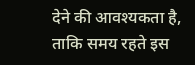देने की आवश्यकता है, ताकि समय रहते इस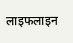लाइफलाइन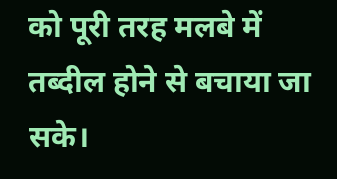को पूरी तरह मलबे में तब्दील होने से बचाया जा सके।